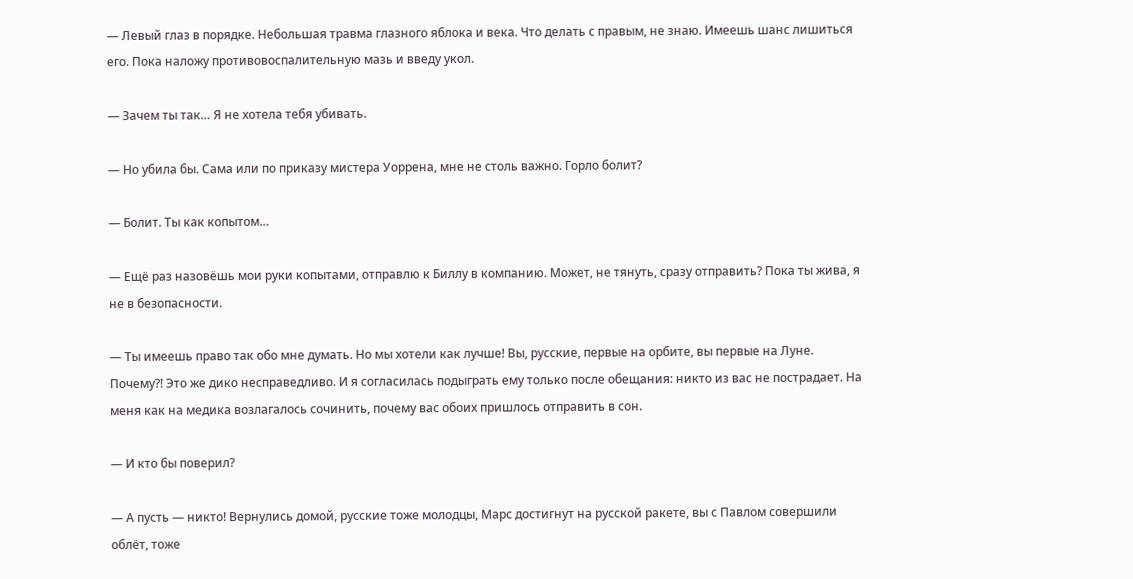— Левый глаз в порядке. Небольшая травма глазного яблока и века. Что делать с правым, не знаю. Имеешь шанс лишиться его. Пока наложу противовоспалительную мазь и введу укол.

— Зачем ты так… Я не хотела тебя убивать.

— Но убила бы. Сама или по приказу мистера Уоррена, мне не столь важно. Горло болит?

— Болит. Ты как копытом…

— Ещё раз назовёшь мои руки копытами, отправлю к Биллу в компанию. Может, не тянуть, сразу отправить? Пока ты жива, я не в безопасности.

— Ты имеешь право так обо мне думать. Но мы хотели как лучше! Вы, русские, первые на орбите, вы первые на Луне. Почему⁈ Это же дико несправедливо. И я согласилась подыграть ему только после обещания: никто из вас не пострадает. На меня как на медика возлагалось сочинить, почему вас обоих пришлось отправить в сон.

— И кто бы поверил?

— А пусть — никто! Вернулись домой, русские тоже молодцы, Марс достигнут на русской ракете, вы с Павлом совершили облёт, тоже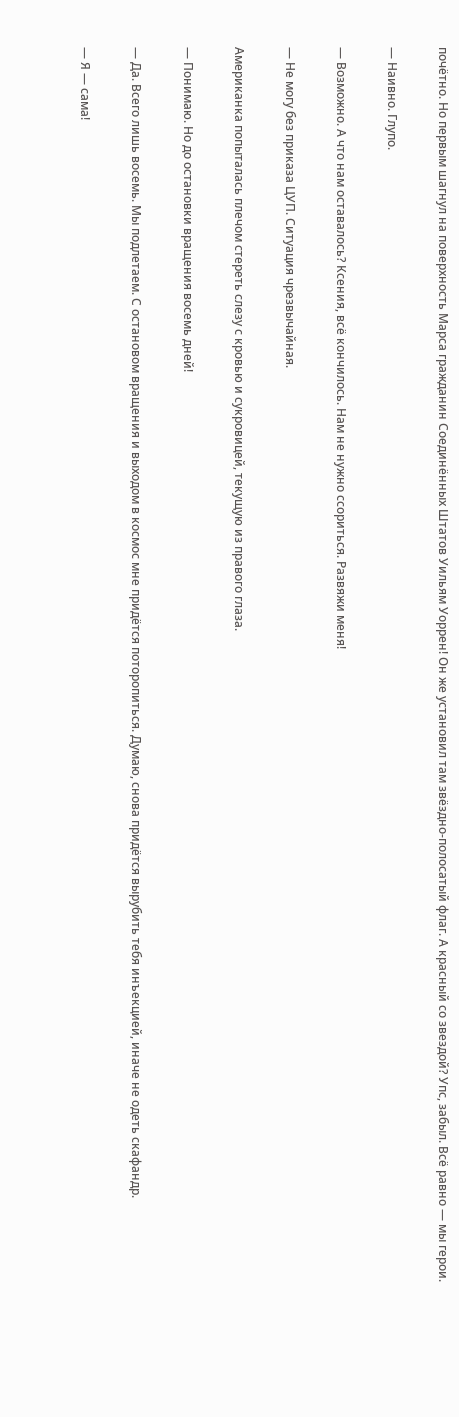почётно. Но первым шагнул на поверхность Марса гражданин Соединённых Штатов Уильям Уоррен! Он же установил там звёздно-полосатый флаг. А красный со звездой? Упс, забыл. Всё равно — мы герои.

— Наивно. Глупо.

— Возможно. А что нам оставалось? Ксения, всё кончилось. Нам не нужно ссориться. Развяжи меня!

— Не могу без приказа ЦУП. Ситуация чрезвычайная.

Американка попыталась плечом стереть слезу с кровью и сукровицей, текущую из правого глаза.

— Понимаю. Но до остановки вращения восемь дней!

— Да. Всего лишь восемь. Мы подлетаем. С остановом вращения и выходом в космос мне придётся поторопиться. Думаю, снова придётся вырубить тебя инъекцией, иначе не одеть скафандр.

— Я — сама!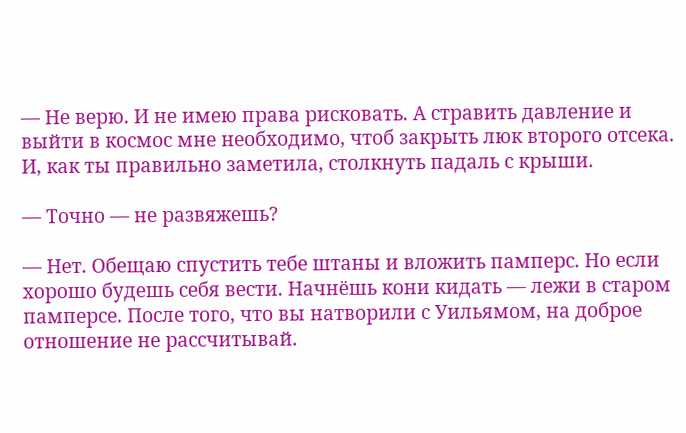— Не верю. И не имею права рисковать. А стравить давление и выйти в космос мне необходимо, чтоб закрыть люк второго отсека. И, как ты правильно заметила, столкнуть падаль с крыши.

— Точно — не развяжешь?

— Нет. Обещаю спустить тебе штаны и вложить памперс. Но если хорошо будешь себя вести. Начнёшь кони кидать — лежи в старом памперсе. После того, что вы натворили с Уильямом, на доброе отношение не рассчитывай.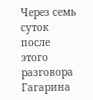Через семь суток после этого разговора Гагарина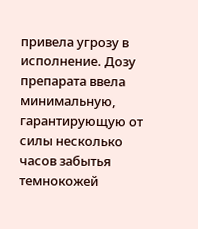привела угрозу в исполнение. Дозу препарата ввела минимальную, гарантирующую от силы несколько часов забытья темнокожей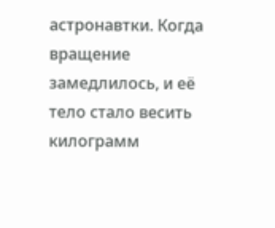астронавтки. Когда вращение замедлилось, и её тело стало весить килограмм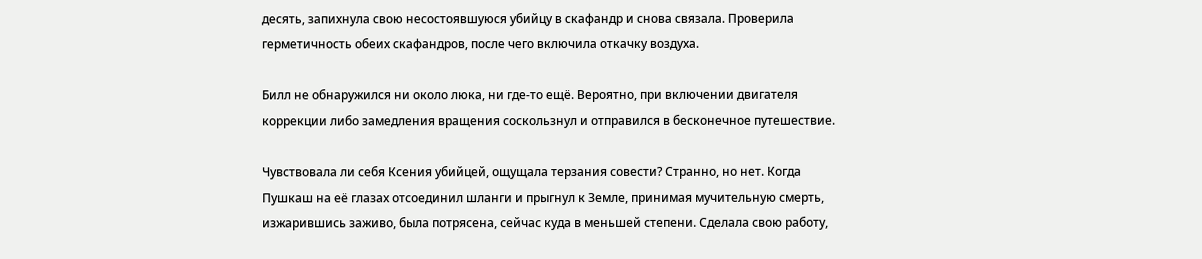десять, запихнула свою несостоявшуюся убийцу в скафандр и снова связала. Проверила герметичность обеих скафандров, после чего включила откачку воздуха.

Билл не обнаружился ни около люка, ни где-то ещё. Вероятно, при включении двигателя коррекции либо замедления вращения соскользнул и отправился в бесконечное путешествие.

Чувствовала ли себя Ксения убийцей, ощущала терзания совести? Странно, но нет. Когда Пушкаш на её глазах отсоединил шланги и прыгнул к Земле, принимая мучительную смерть, изжарившись заживо, была потрясена, сейчас куда в меньшей степени. Сделала свою работу,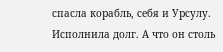спасла корабль, себя и Урсулу. Исполнила долг. А что он столь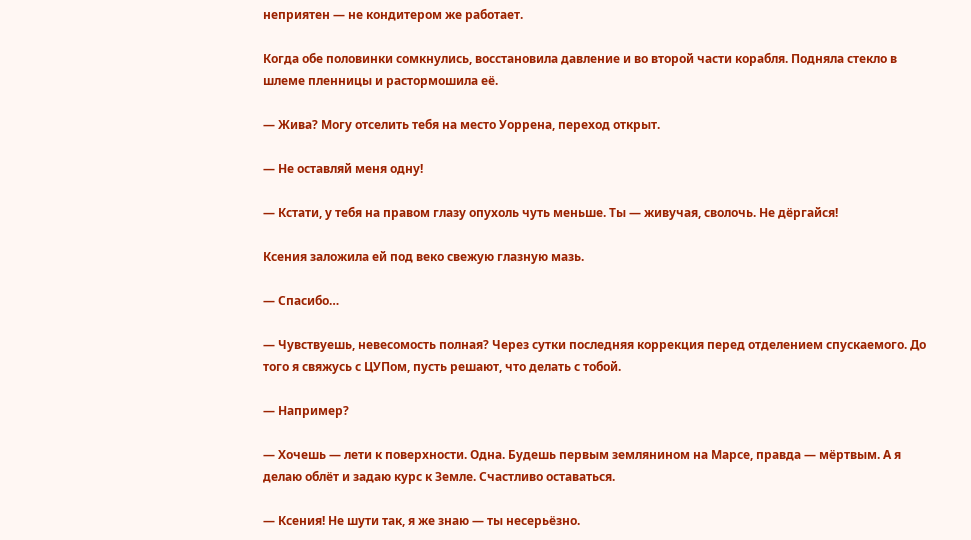неприятен — не кондитером же работает.

Когда обе половинки сомкнулись, восстановила давление и во второй части корабля. Подняла стекло в шлеме пленницы и растормошила её.

— Жива? Могу отселить тебя на место Уоррена, переход открыт.

— Не оставляй меня одну!

— Кстати, у тебя на правом глазу опухоль чуть меньше. Ты — живучая, сволочь. Не дёргайся!

Ксения заложила ей под веко свежую глазную мазь.

— Спасибо…

— Чувствуешь, невесомость полная? Через сутки последняя коррекция перед отделением спускаемого. До того я свяжусь с ЦУПом, пусть решают, что делать с тобой.

— Например?

— Хочешь — лети к поверхности. Одна. Будешь первым землянином на Марсе, правда — мёртвым. А я делаю облёт и задаю курс к Земле. Счастливо оставаться.

— Ксения! Не шути так, я же знаю — ты несерьёзно.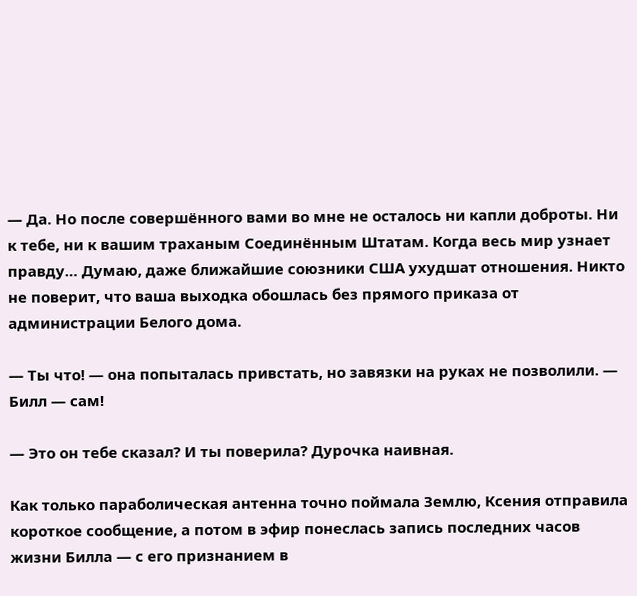— Да. Но после совершённого вами во мне не осталось ни капли доброты. Ни к тебе, ни к вашим траханым Соединённым Штатам. Когда весь мир узнает правду… Думаю, даже ближайшие союзники США ухудшат отношения. Никто не поверит, что ваша выходка обошлась без прямого приказа от администрации Белого дома.

— Ты что! — она попыталась привстать, но завязки на руках не позволили. — Билл — сам!

— Это он тебе сказал? И ты поверила? Дурочка наивная.

Как только параболическая антенна точно поймала Землю, Ксения отправила короткое сообщение, а потом в эфир понеслась запись последних часов жизни Билла — с его признанием в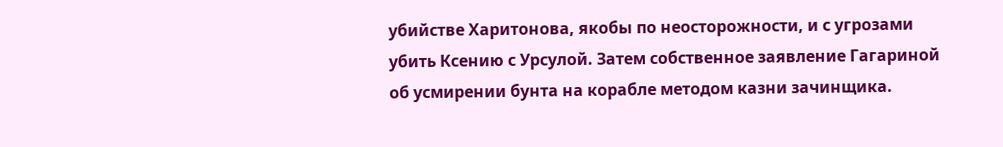убийстве Харитонова, якобы по неосторожности, и с угрозами убить Ксению с Урсулой. Затем собственное заявление Гагариной об усмирении бунта на корабле методом казни зачинщика.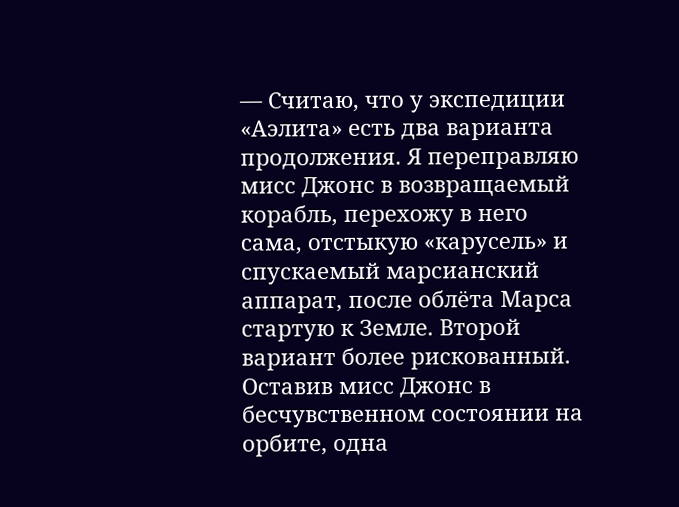— Считаю, что у экспедиции «Аэлита» есть два варианта продолжения. Я переправляю мисс Джонс в возвращаемый корабль, перехожу в него сама, отстыкую «карусель» и спускаемый марсианский аппарат, после облёта Марса стартую к Земле. Второй вариант более рискованный. Оставив мисс Джонс в бесчувственном состоянии на орбите, одна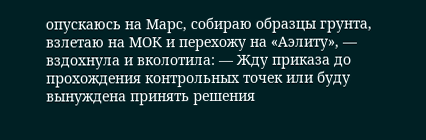опускаюсь на Марс, собираю образцы грунта, взлетаю на МОК и перехожу на «Аэлиту», — вздохнула и вколотила: — Жду приказа до прохождения контрольных точек или буду вынуждена принять решения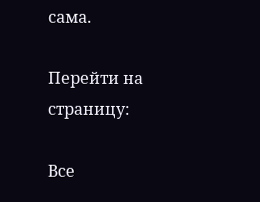сама.

Перейти на страницу:

Все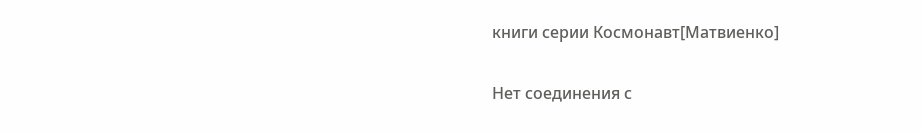книги серии Космонавт[Матвиенко]

Нет соединения с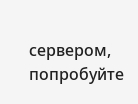сервером, попробуйте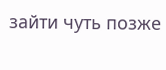зайти чуть позже